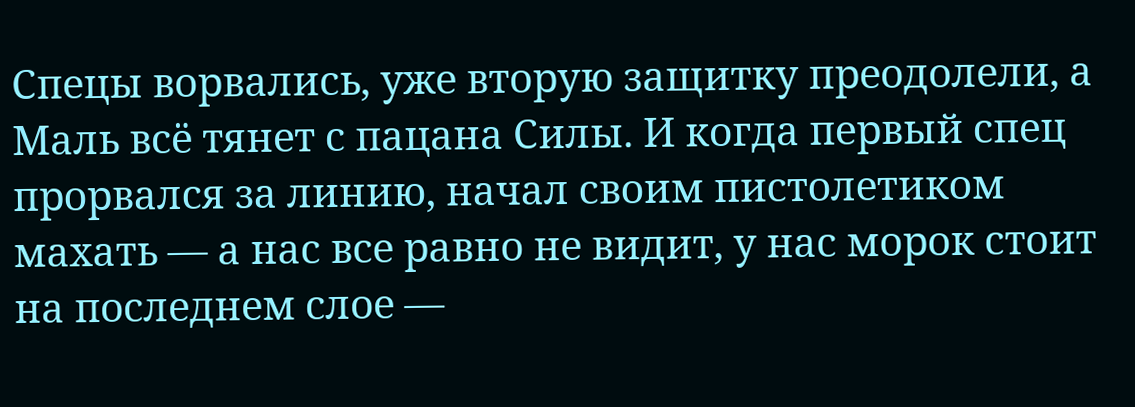Спецы ворвались, уже вторую защитку преодолели, а Маль всё тянет с пацана Силы. И когда первый спец прорвался за линию, начал своим пистолетиком махать — а нас все равно не видит, у нас морок стоит на последнем слое —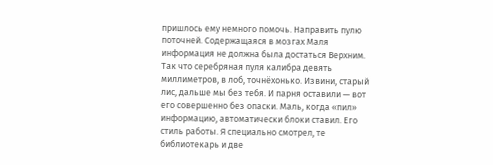пришлось ему немного помочь. Направить пулю поточней. Содержащаяся в мозгах Маля информация не должна была достаться Верхним. Так что серебряная пуля калибра девять миллиметров, в лоб, точнёхонько. Извини, старый лис, дальше мы без тебя. И парня оставили — вот его совершенно без опаски. Маль, когда «пил» информацию, автоматически блоки ставил. Его стиль работы. Я специально смотрел, те библиотекарь и две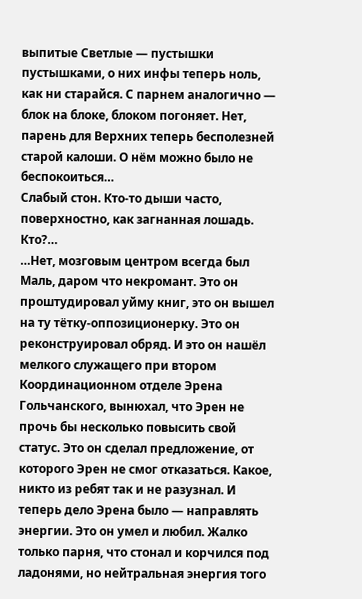выпитые Светлые — пустышки пустышками, о них инфы теперь ноль, как ни старайся. С парнем аналогично — блок на блоке, блоком погоняет. Нет, парень для Верхних теперь бесполезней старой калоши. О нём можно было не беспокоиться…
Слабый стон. Кто-то дыши часто, поверхностно, как загнанная лошадь. Кто?…
…Нет, мозговым центром всегда был Маль, даром что некромант. Это он проштудировал уйму книг, это он вышел на ту тётку-оппозиционерку. Это он реконструировал обряд. И это он нашёл мелкого служащего при втором Координационном отделе Эрена Гольчанского, вынюхал, что Эрен не прочь бы несколько повысить свой статус. Это он сделал предложение, от которого Эрен не смог отказаться. Какое, никто из ребят так и не разузнал. И теперь дело Эрена было — направлять энергии. Это он умел и любил. Жалко только парня, что стонал и корчился под ладонями, но нейтральная энергия того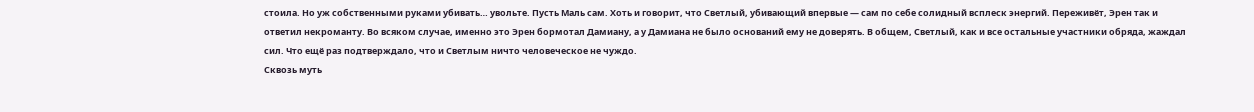стоила. Но уж собственными руками убивать… увольте. Пусть Маль сам. Хоть и говорит, что Светлый, убивающий впервые — сам по себе солидный всплеск энергий. Переживёт, Эрен так и ответил некроманту. Во всяком случае, именно это Эрен бормотал Дамиану, а у Дамиана не было оснований ему не доверять. В общем, Светлый, как и все остальные участники обряда, жаждал сил. Что ещё раз подтверждало, что и Светлым ничто человеческое не чуждо.
Сквозь муть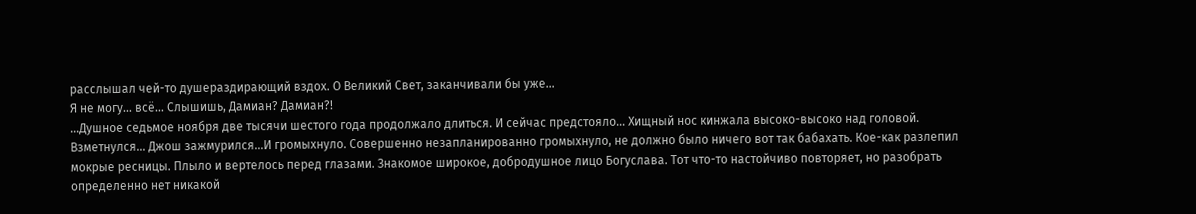расслышал чей-то душераздирающий вздох. О Великий Свет, заканчивали бы уже…
Я не могу… всё… Слышишь, Дамиан? Дамиан?!
…Душное седьмое ноября две тысячи шестого года продолжало длиться. И сейчас предстояло… Хищный нос кинжала высоко-высоко над головой. Взметнулся… Джош зажмурился…И громыхнуло. Совершенно незапланированно громыхнуло, не должно было ничего вот так бабахать. Кое-как разлепил мокрые ресницы. Плыло и вертелось перед глазами. Знакомое широкое, добродушное лицо Богуслава. Тот что-то настойчиво повторяет, но разобрать определенно нет никакой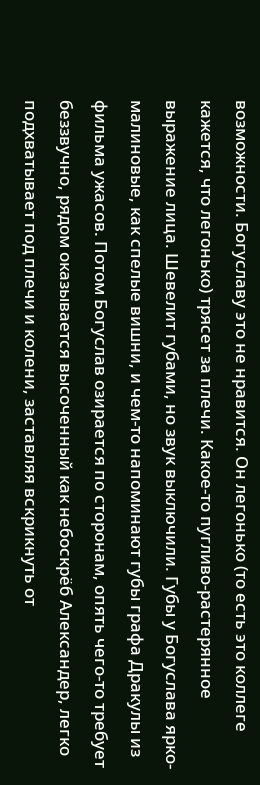возможности. Богуславу это не нравится. Он легонько (то есть это коллеге кажется, что легонько) трясет за плечи. Какое-то пугливо-растерянное выражение лица. Шевелит губами, но звук выключили. Губы у Богуслава ярко-малиновые, как спелые вишни, и чем-то напоминают губы графа Дракулы из фильма ужасов. Потом Богуслав озирается по сторонам, опять чего-то требует беззвучно, рядом оказывается высоченный как небоскрёб Александер, легко подхватывает под плечи и колени, заставляя вскрикнуть от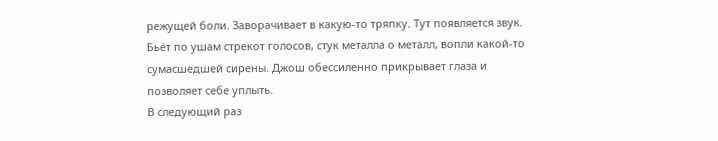режущей боли. Заворачивает в какую-то тряпку. Тут появляется звук. Бьёт по ушам стрекот голосов, стук металла о металл, вопли какой-то сумасшедшей сирены. Джош обессиленно прикрывает глаза и позволяет себе уплыть.
В следующий раз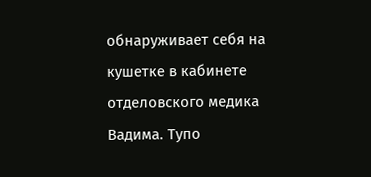обнаруживает себя на кушетке в кабинете отделовского медика Вадима. Тупо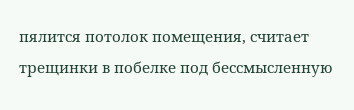пялится потолок помещения, считает трещинки в побелке под бессмысленную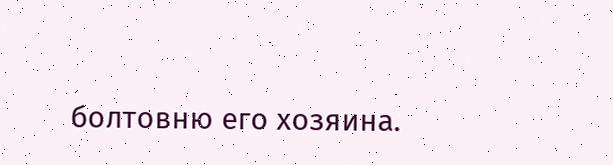болтовню его хозяина.